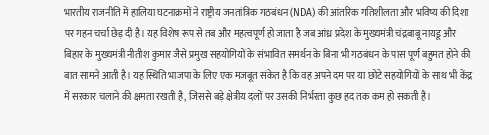भारतीय राजनीति में हालिया घटनाक्रमों ने राष्ट्रीय जनतांत्रिक गठबंधन (NDA) की आंतरिक गतिशीलता और भविष्य की दिशा पर गहन चर्चा छेड़ दी है। यह विशेष रूप से तब और महत्वपूर्ण हो जाता है जब आंध्र प्रदेश के मुख्यमंत्री चंद्रबाबू नायडू और बिहार के मुख्यमंत्री नीतीश कुमार जैसे प्रमुख सहयोगियों के संभावित समर्थन के बिना भी गठबंधन के पास पूर्ण बहुमत होने की बात सामने आती है। यह स्थिति भाजपा के लिए एक मजबूत संकेत है कि वह अपने दम पर या छोटे सहयोगियों के साथ भी केंद्र में सरकार चलाने की क्षमता रखती है, जिससे बड़े क्षेत्रीय दलों पर उसकी निर्भरता कुछ हद तक कम हो सकती है।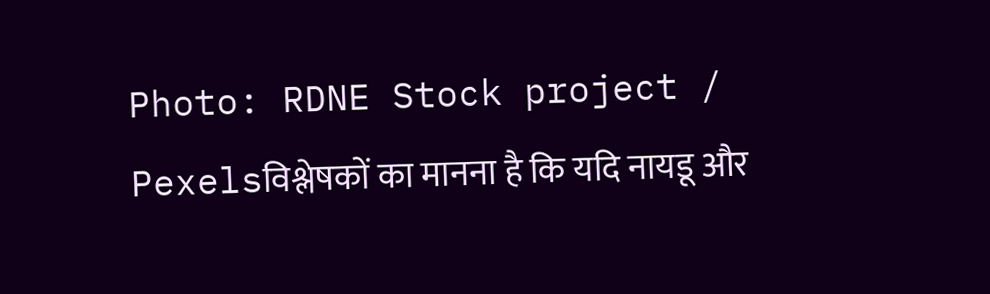Photo: RDNE Stock project / Pexelsविश्लेषकों का मानना है कि यदि नायडू और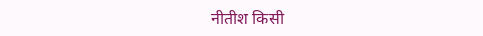नीतीश किसी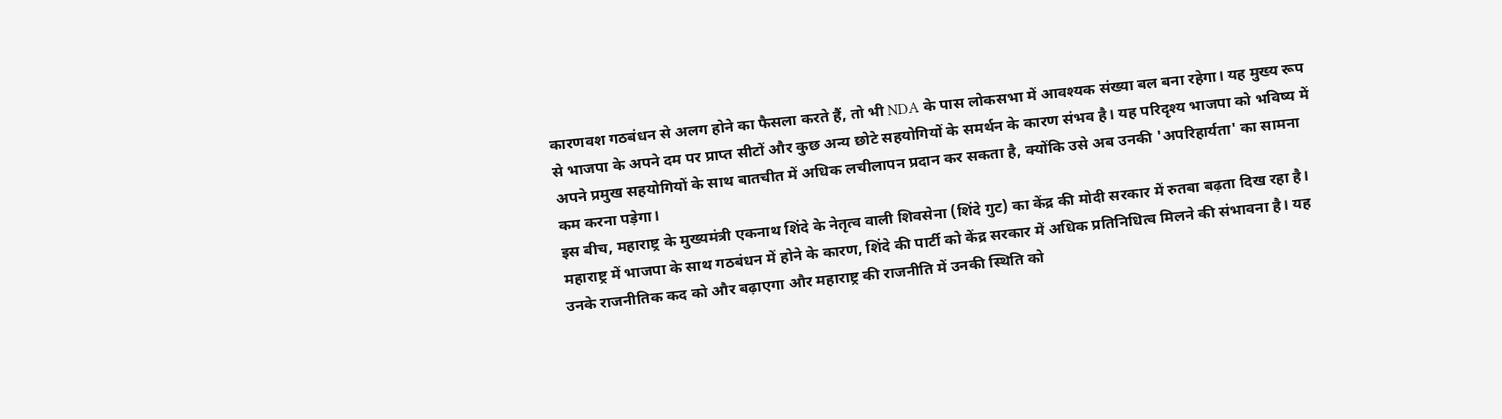कारणवश गठबंधन से अलग होने का फैसला करते हैं, तो भी NDA के पास लोकसभा में आवश्यक संख्या बल बना रहेगा। यह मुख्य रूप से भाजपा के अपने दम पर प्राप्त सीटों और कुछ अन्य छोटे सहयोगियों के समर्थन के कारण संभव है। यह परिदृश्य भाजपा को भविष्य में अपने प्रमुख सहयोगियों के साथ बातचीत में अधिक लचीलापन प्रदान कर सकता है, क्योंकि उसे अब उनकी 'अपरिहार्यता' का सामना कम करना पड़ेगा।
इस बीच, महाराष्ट्र के मुख्यमंत्री एकनाथ शिंदे के नेतृत्व वाली शिवसेना (शिंदे गुट) का केंद्र की मोदी सरकार में रुतबा बढ़ता दिख रहा है। महाराष्ट्र में भाजपा के साथ गठबंधन में होने के कारण, शिंदे की पार्टी को केंद्र सरकार में अधिक प्रतिनिधित्व मिलने की संभावना है। यह उनके राजनीतिक कद को और बढ़ाएगा और महाराष्ट्र की राजनीति में उनकी स्थिति को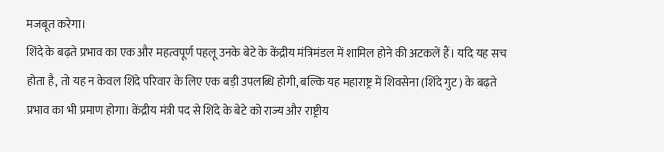मजबूत करेगा।
शिंदे के बढ़ते प्रभाव का एक और महत्वपूर्ण पहलू उनके बेटे के केंद्रीय मंत्रिमंडल में शामिल होने की अटकलें हैं। यदि यह सच होता है, तो यह न केवल शिंदे परिवार के लिए एक बड़ी उपलब्धि होगी, बल्कि यह महाराष्ट्र में शिवसेना (शिंदे गुट) के बढ़ते प्रभाव का भी प्रमाण होगा। केंद्रीय मंत्री पद से शिंदे के बेटे को राज्य और राष्ट्रीय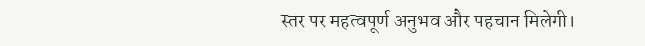स्तर पर महत्वपूर्ण अनुभव और पहचान मिलेगी।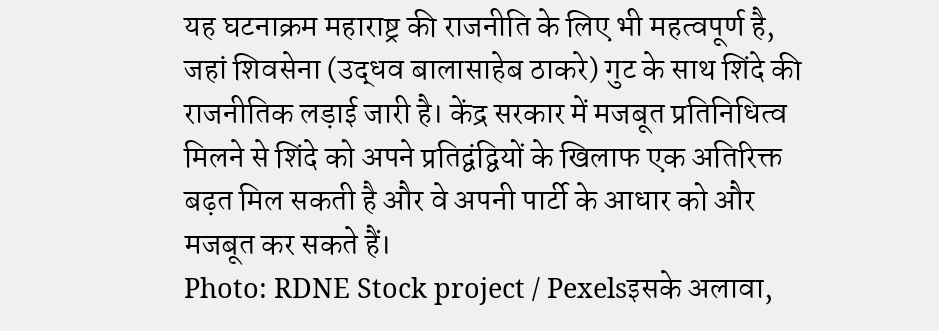यह घटनाक्रम महाराष्ट्र की राजनीति के लिए भी महत्वपूर्ण है, जहां शिवसेना (उद्धव बालासाहेब ठाकरे) गुट के साथ शिंदे की राजनीतिक लड़ाई जारी है। केंद्र सरकार में मजबूत प्रतिनिधित्व मिलने से शिंदे को अपने प्रतिद्वंद्वियों के खिलाफ एक अतिरिक्त बढ़त मिल सकती है और वे अपनी पार्टी के आधार को और मजबूत कर सकते हैं।
Photo: RDNE Stock project / Pexelsइसके अलावा,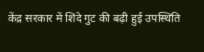केंद्र सरकार में शिंदे गुट की बढ़ी हुई उपस्थिति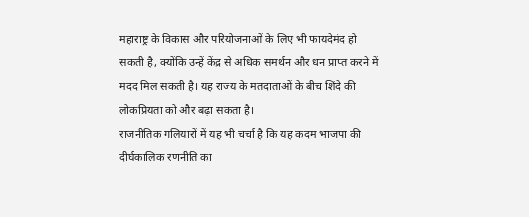महाराष्ट्र के विकास और परियोजनाओं के लिए भी फायदेमंद हो सकती है, क्योंकि उन्हें केंद्र से अधिक समर्थन और धन प्राप्त करने में मदद मिल सकती है। यह राज्य के मतदाताओं के बीच शिंदे की लोकप्रियता को और बढ़ा सकता है।
राजनीतिक गलियारों में यह भी चर्चा है कि यह कदम भाजपा की दीर्घकालिक रणनीति का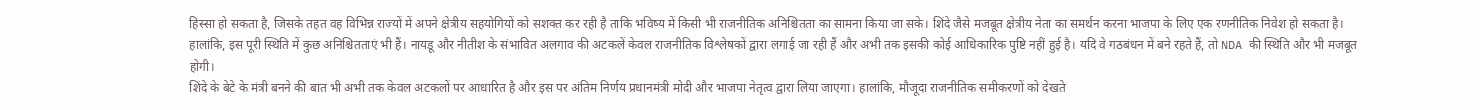हिस्सा हो सकता है, जिसके तहत वह विभिन्न राज्यों में अपने क्षेत्रीय सहयोगियों को सशक्त कर रही है ताकि भविष्य में किसी भी राजनीतिक अनिश्चितता का सामना किया जा सके। शिंदे जैसे मजबूत क्षेत्रीय नेता का समर्थन करना भाजपा के लिए एक रणनीतिक निवेश हो सकता है।
हालांकि, इस पूरी स्थिति में कुछ अनिश्चितताएं भी हैं। नायडू और नीतीश के संभावित अलगाव की अटकलें केवल राजनीतिक विश्लेषकों द्वारा लगाई जा रही हैं और अभी तक इसकी कोई आधिकारिक पुष्टि नहीं हुई है। यदि वे गठबंधन में बने रहते हैं, तो NDA की स्थिति और भी मजबूत होगी।
शिंदे के बेटे के मंत्री बनने की बात भी अभी तक केवल अटकलों पर आधारित है और इस पर अंतिम निर्णय प्रधानमंत्री मोदी और भाजपा नेतृत्व द्वारा लिया जाएगा। हालांकि, मौजूदा राजनीतिक समीकरणों को देखते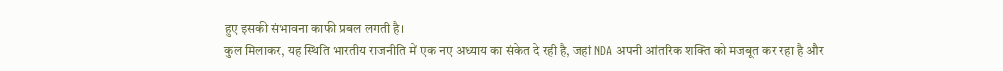हुए इसकी संभावना काफी प्रबल लगती है।
कुल मिलाकर, यह स्थिति भारतीय राजनीति में एक नए अध्याय का संकेत दे रही है, जहां NDA अपनी आंतरिक शक्ति को मजबूत कर रहा है और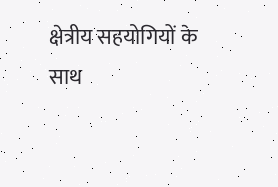क्षेत्रीय सहयोगियों के साथ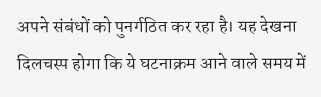अपने संबंधों को पुनर्गठित कर रहा है। यह देखना दिलचस्प होगा कि ये घटनाक्रम आने वाले समय में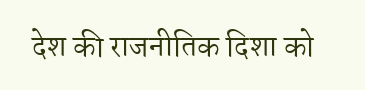देश की राजनीतिक दिशा को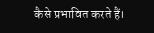कैसे प्रभावित करते हैं।